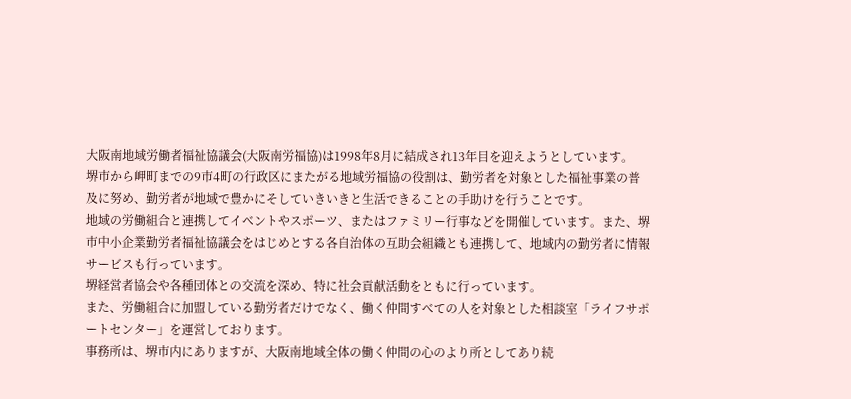大阪南地域労働者福祉協議会(大阪南労福協)は1998年8月に結成され13年目を迎えようとしています。
堺市から岬町までの9市4町の行政区にまたがる地域労福協の役割は、勤労者を対象とした福祉事業の普及に努め、勤労者が地域で豊かにそしていきいきと生活できることの手助けを行うことです。
地域の労働組合と連携してイベントやスポーツ、またはファミリー行事などを開催しています。また、堺市中小企業勤労者福祉協議会をはじめとする各自治体の互助会組織とも連携して、地域内の勤労者に情報サービスも行っています。
堺経営者協会や各種団体との交流を深め、特に社会貢献活動をともに行っています。
また、労働組合に加盟している勤労者だけでなく、働く仲間すべての人を対象とした相談室「ライフサポートセンター」を運営しております。
事務所は、堺市内にありますが、大阪南地域全体の働く仲間の心のより所としてあり続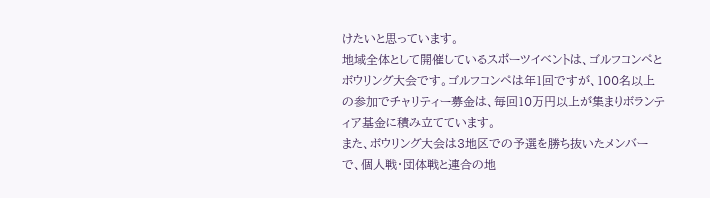けたいと思っています。
地域全体として開催しているスポーツイベントは、ゴルフコンペとボウリング大会です。ゴルフコンペは年1回ですが、100名以上の参加でチャリティー募金は、毎回10万円以上が集まりボランティア基金に積み立てています。
また、ボウリング大会は3地区での予選を勝ち抜いたメンバーで、個人戦・団体戦と連合の地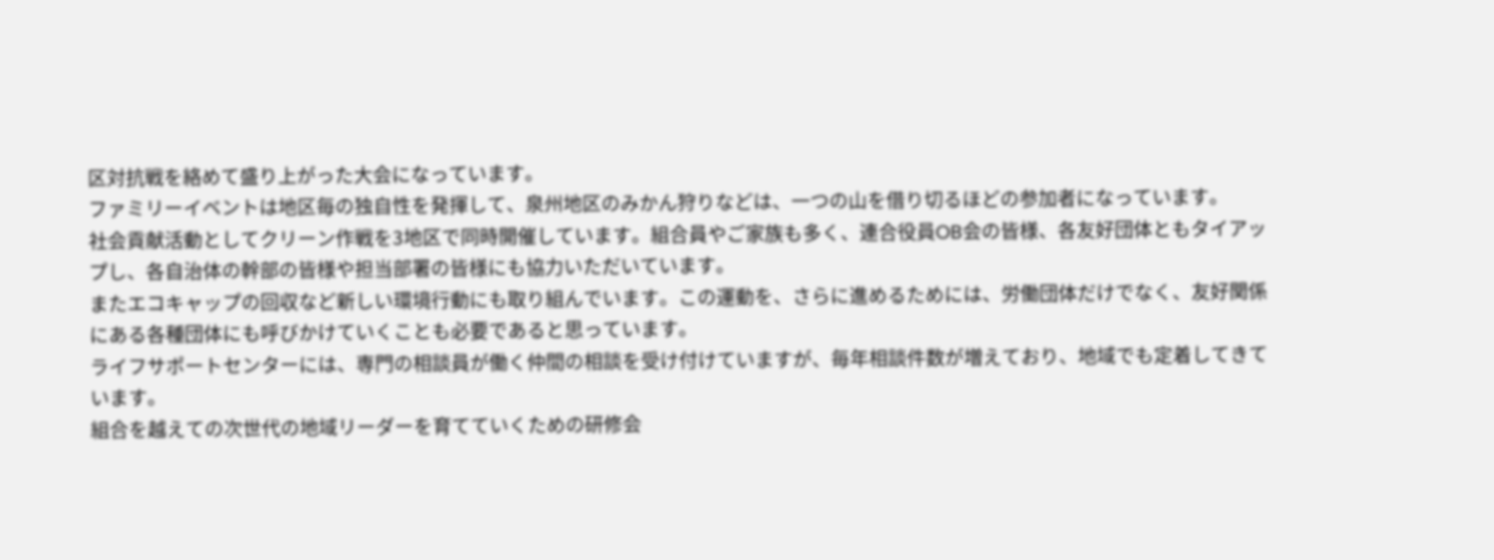区対抗戦を絡めて盛り上がった大会になっています。
ファミリーイベントは地区毎の独自性を発揮して、泉州地区のみかん狩りなどは、一つの山を借り切るほどの参加者になっています。
社会貢献活動としてクリーン作戦を3地区で同時開催しています。組合員やご家族も多く、連合役員OB会の皆様、各友好団体ともタイアップし、各自治体の幹部の皆様や担当部署の皆様にも協力いただいています。
またエコキャップの回収など新しい環境行動にも取り組んでいます。この運動を、さらに進めるためには、労働団体だけでなく、友好関係にある各種団体にも呼びかけていくことも必要であると思っています。
ライフサポートセンターには、専門の相談員が働く仲間の相談を受け付けていますが、毎年相談件数が増えており、地域でも定着してきています。
組合を越えての次世代の地域リーダーを育てていくための研修会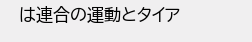は連合の運動とタイア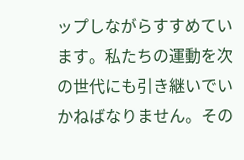ップしながらすすめています。私たちの運動を次の世代にも引き継いでいかねばなりません。その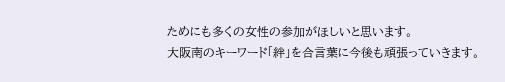ためにも多くの女性の参加がほしいと思います。
大阪南のキーワード「絆」を合言葉に今後も頑張っていきます。